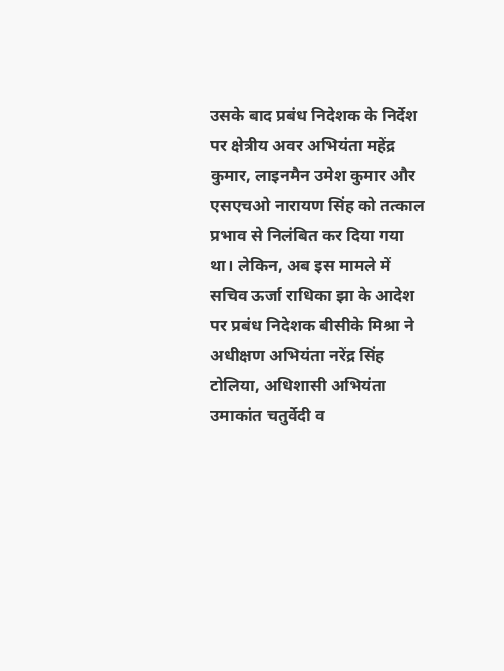उसके बाद प्रबंध निदेशक के निर्देश पर क्षेत्रीय अवर अभियंता महेंद्र कुमार, लाइनमैन उमेश कुमार और एसएचओ नारायण सिंह को तत्काल प्रभाव से निलंबित कर दिया गया था। लेकिन, अब इस मामले में सचिव ऊर्जा राधिका झा के आदेश पर प्रबंध निदेशक बीसीके मिश्रा ने अधीक्षण अभियंता नरेंद्र सिंह टोलिया, अधिशासी अभियंता उमाकांत चतुर्वेदी व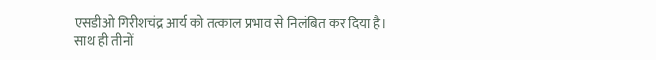एसडीओ गिरीशचंद्र आर्य को तत्काल प्रभाव से निलंबित कर दिया है।
साथ ही तीनों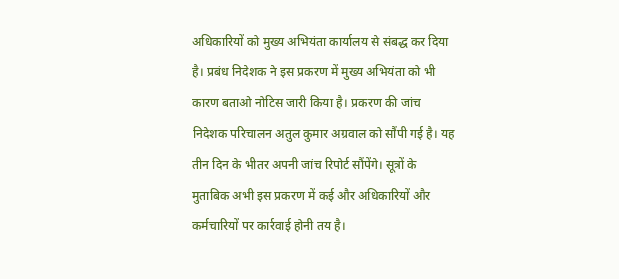अधिकारियों को मुख्य अभियंता कार्यालय से संबद्ध कर दिया है। प्रबंध निदेशक ने इस प्रकरण में मुख्य अभियंता को भी कारण बताओ नोटिस जारी किया है। प्रकरण की जांच निदेशक परिचालन अतुल कुमार अग्रवाल को सौंपी गई है। यह तीन दिन के भीतर अपनी जांच रिपोर्ट सौंपेंगे। सूत्रों के मुताबिक अभी इस प्रकरण में कई और अधिकारियों और कर्मचारियों पर कार्रवाई होनी तय है।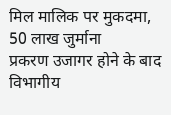मिल मालिक पर मुकदमा, 50 लाख जुर्माना
प्रकरण उजागर होने के बाद विभागीय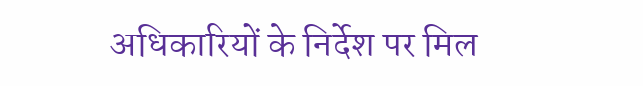अधिकारियों के निर्देश पर मिल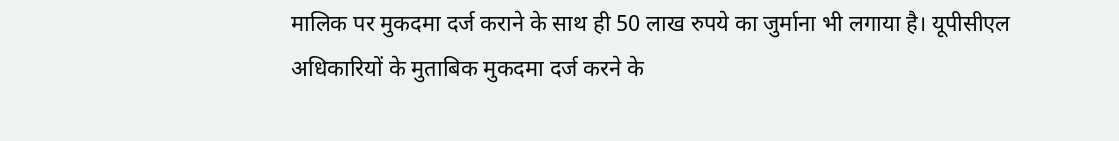मालिक पर मुकदमा दर्ज कराने के साथ ही 50 लाख रुपये का जुर्माना भी लगाया है। यूपीसीएल अधिकारियों के मुताबिक मुकदमा दर्ज करने के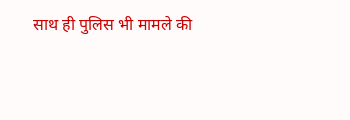साथ ही पुलिस भी मामले की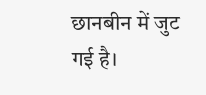छानबीन में जुट गई है।